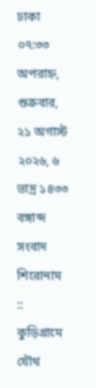ঢাকা ০৭:৩৩ অপরাহ্ন, শুক্রবার, ২১ অগাস্ট ২০২৬, ৬ ভাদ্র ১৪৩৩ বঙ্গাব্দ
সংবাদ শিরোনাম ::
কুড়িগ্রামে যৌথ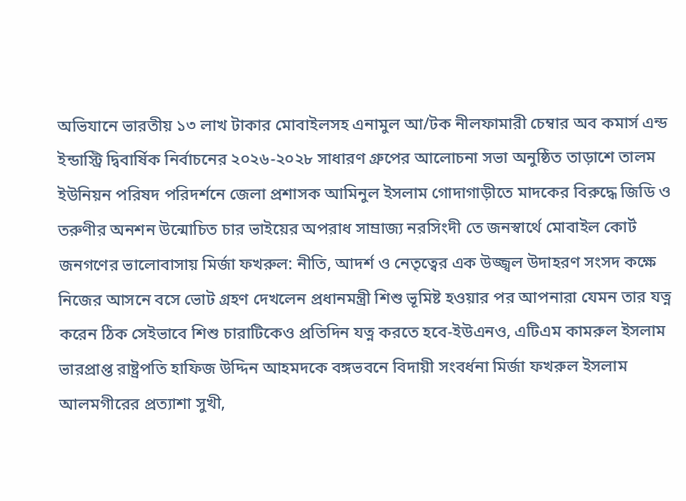অভিযানে ভারতীয় ১৩ লাখ টাকার মোবাইলসহ এনামুল আ/টক নীলফামারী চেম্বার অব কমার্স এন্ড ইন্ডাস্ট্রি দ্বিবার্ষিক নির্বাচনের ২০২৬-২০২৮ সাধারণ গ্রুপের আলোচনা সভা অনুষ্ঠিত তাড়াশে তালম ইউনিয়ন পরিষদ পরিদর্শনে জেলা প্রশাসক আমিনুল ইসলাম গোদাগাড়ীতে মাদকের বিরুদ্ধে জিডি ও তরুণীর অনশন উন্মোচিত চার ভাইয়ের অপরাধ সাম্রাজ্য নরসিংদী তে জনস্বার্থে মোবাইল কোর্ট জনগণের ভালোবাসায় মির্জা ফখরুল: নীতি, আদর্শ ও নেতৃত্বের এক উজ্জ্বল উদাহরণ সংসদ কক্ষে নিজের আসনে বসে ভোট গ্রহণ দেখলেন প্রধানমন্ত্রী শিশু ভূমিষ্ট হওয়ার পর আপনারা যেমন তার যত্ন করেন ঠিক সেইভাবে শিশু চারাটিকেও প্রতিদিন যত্ন করতে হবে-ইউএনও, এটিএম কামরুল ইসলাম ভারপ্রাপ্ত রাষ্ট্রপতি হাফিজ উদ্দিন আহমদকে বঙ্গভবনে বিদায়ী সংবর্ধনা মির্জা ফখরুল ইসলাম আলমগীরের প্রত্যাশা সুখী,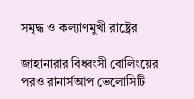সমৃদ্ধ ও কল্যাণমুখী রাষ্ট্রের

জাহানারার বিধ্বংসী বোলিংয়ের পরও রানার্সআপ ভেলোসিটি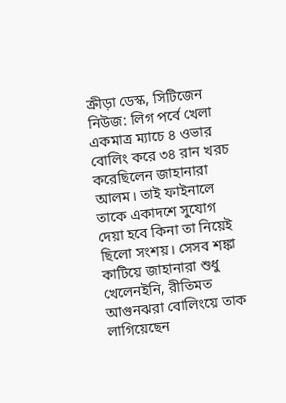ক্রীড়া ডেস্ক, সিটিজেন নিউজ: লিগ পর্বে খেলা একমাত্র ম্যাচে ৪ ওভার বোলিং করে ৩৪ রান খরচ করেছিলেন জাহানারা আলম। তাই ফাইনালে তাকে একাদশে সুযোগ দেয়া হবে কিনা তা নিয়েই ছিলো সংশয়। সেসব শঙ্কা কাটিয়ে জাহানারা শুধু খেলেনইনি, রীতিমত আগুনঝরা বোলিংয়ে তাক লাগিয়েছেন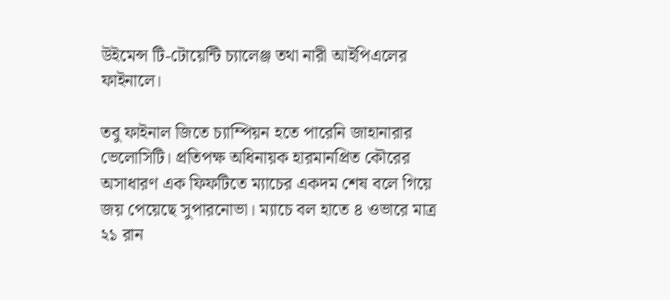উইমেন্স টি-টোয়েন্টি চ্যালেঞ্জ তথা নারী আইপিএলের ফাইনালে।

তবু ফাইনাল জিতে চ্যাম্পিয়ন হতে পারেনি জাহানারার ভেলোসিটি। প্রতিপক্ষ অধিনায়ক হারমানপ্রিত কৌরের অসাধারণ এক ফিফটিতে ম্যাচের একদম শেষ বলে গিয়ে জয় পেয়েছে সুপারনোভা। ম্যাচে বল হাতে ৪ ওভারে মাত্র ২১ রান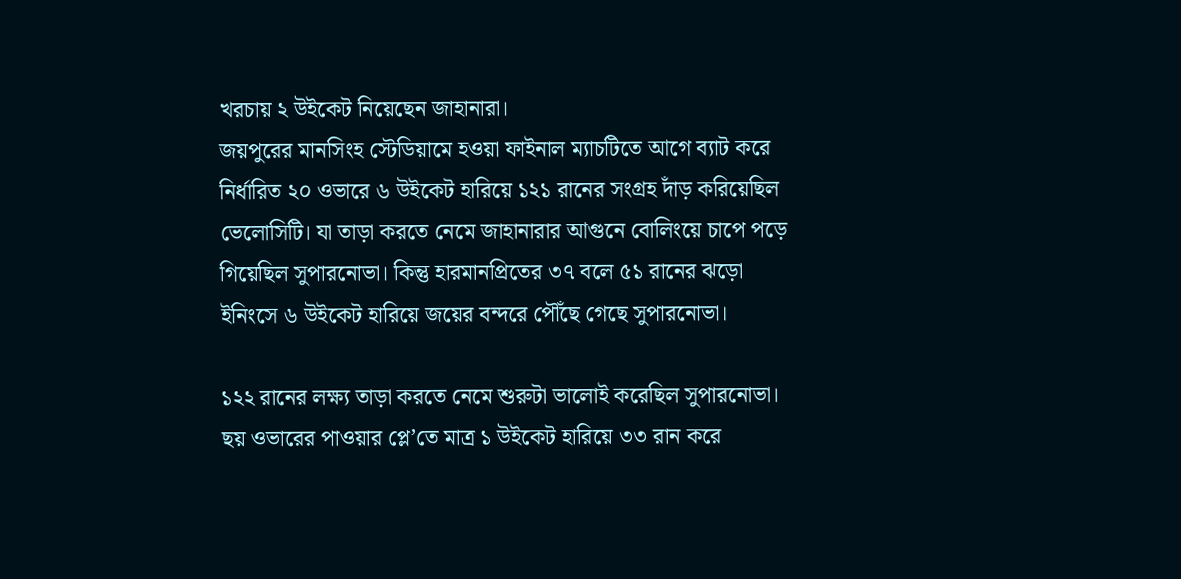খরচায় ২ উইকেট নিয়েছেন জাহানারা।
জয়পুরের মানসিংহ স্টেডিয়ামে হওয়া ফাইনাল ম্যাচটিতে আগে ব্যাট করে নির্ধারিত ২০ ওভারে ৬ উইকেট হারিয়ে ১২১ রানের সংগ্রহ দাঁড় করিয়েছিল ভেলোসিটি। যা তাড়া করতে নেমে জাহানারার আগুনে বোলিংয়ে চাপে পড়ে গিয়েছিল সুপারনোভা। কিন্তু হারমানপ্রিতের ৩৭ বলে ৫১ রানের ঝড়ো ইনিংসে ৬ উইকেট হারিয়ে জয়ের বন্দরে পৌঁছে গেছে সুপারনোভা।

১২২ রানের লক্ষ্য তাড়া করতে নেমে শুরুটা ভালোই করেছিল সুপারনোভা। ছয় ওভারের পাওয়ার প্লে’তে মাত্র ১ উইকেট হারিয়ে ৩৩ রান করে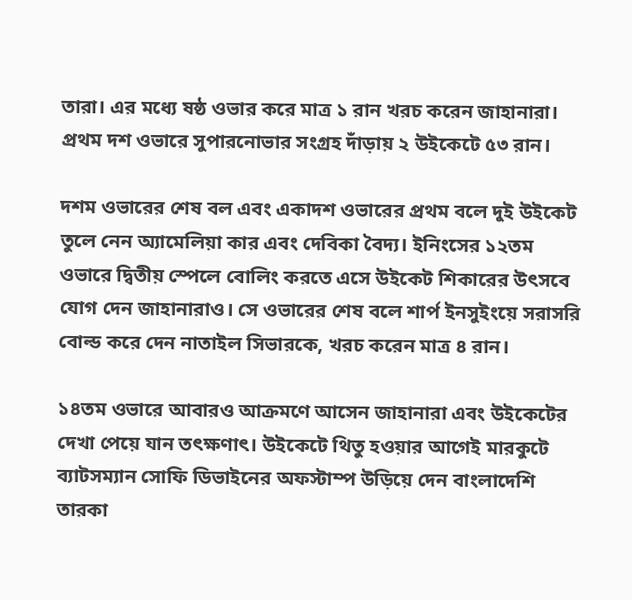তারা। এর মধ্যে ষষ্ঠ ওভার করে মাত্র ১ রান খরচ করেন জাহানারা। প্রথম দশ ওভারে সুপারনোভার সংগ্রহ দাঁড়ায় ২ উইকেটে ৫৩ রান।

দশম ওভারের শেষ বল এবং একাদশ ওভারের প্রথম বলে দুই উইকেট তুলে নেন অ্যামেলিয়া কার এবং দেবিকা বৈদ্য। ইনিংসের ১২তম ওভারে দ্বিতীয় স্পেলে বোলিং করতে এসে উইকেট শিকারের উৎসবে যোগ দেন জাহানারাও। সে ওভারের শেষ বলে শার্প ইনসুইংয়ে সরাসরি বোল্ড করে দেন নাতাইল সিভারকে, খরচ করেন মাত্র ৪ রান।

১৪তম ওভারে আবারও আক্রমণে আসেন জাহানারা এবং উইকেটের দেখা পেয়ে যান তৎক্ষণাৎ। উইকেটে থিতু হওয়ার আগেই মারকুটে ব্যাটসম্যান সোফি ডিভাইনের অফস্টাম্প উড়িয়ে দেন বাংলাদেশি তারকা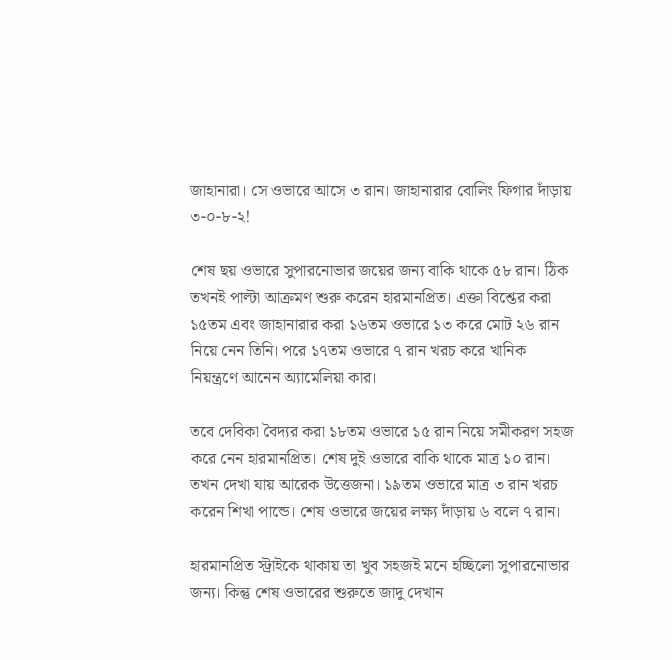জাহানারা। সে ওভারে আসে ৩ রান। জাহানারার বোলিং ফিগার দাঁড়ায় ৩-০-৮-২!

শেষ ছয় ওভারে সুপারনোভার জয়ের জন্য বাকি থাকে ৫৮ রান। ঠিক তখনই পাল্টা আক্রমণ শুরু করেন হারমানপ্রিত। এক্তা বিশ্তের করা ১৫তম এবং জাহানারার করা ১৬তম ওভারে ১৩ করে মোট ২৬ রান নিয়ে নেন তিনি। পরে ১৭তম ওভারে ৭ রান খরচ করে খানিক নিয়ন্ত্রণে আনেন অ্যামেলিয়া কার।

তবে দেবিকা বৈদ্যর করা ১৮তম ওভারে ১৫ রান নিয়ে সমীকরণ সহজ করে নেন হারমানপ্রিত। শেষ দুই ওভারে বাকি থাকে মাত্র ১০ রান। তখন দেখা যায় আরেক উত্তেজনা। ১৯তম ওভারে মাত্র ৩ রান খরচ করেন শিখা পান্ডে। শেষ ওভারে জয়ের লক্ষ্য দাঁড়ায় ৬ বলে ৭ রান।

হারমানপ্রিত স্ট্রাইকে থাকায় তা খুব সহজই মনে হচ্ছিলো সুপারনোভার জন্য। কিন্তু শেষ ওভারের শুরুতে জাদু দেখান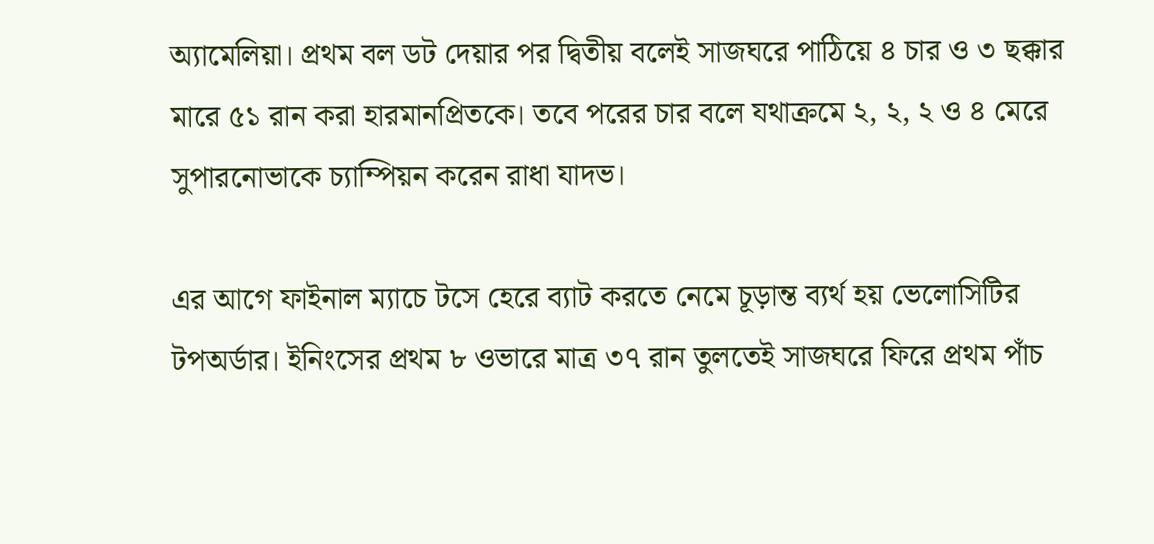অ্যামেলিয়া। প্রথম বল ডট দেয়ার পর দ্বিতীয় বলেই সাজঘরে পাঠিয়ে ৪ চার ও ৩ ছক্কার মারে ৫১ রান করা হারমানপ্রিতকে। তবে পরের চার বলে যথাক্রমে ২, ২, ২ ও ৪ মেরে সুপারনোভাকে চ্যাম্পিয়ন করেন রাধা যাদভ।

এর আগে ফাইনাল ম্যাচে টসে হেরে ব্যাট করতে নেমে চূড়ান্ত ব্যর্থ হয় ভেলোসিটির টপঅর্ডার। ইনিংসের প্রথম ৮ ওভারে মাত্র ৩৭ রান তুলতেই সাজঘরে ফিরে প্রথম পাঁচ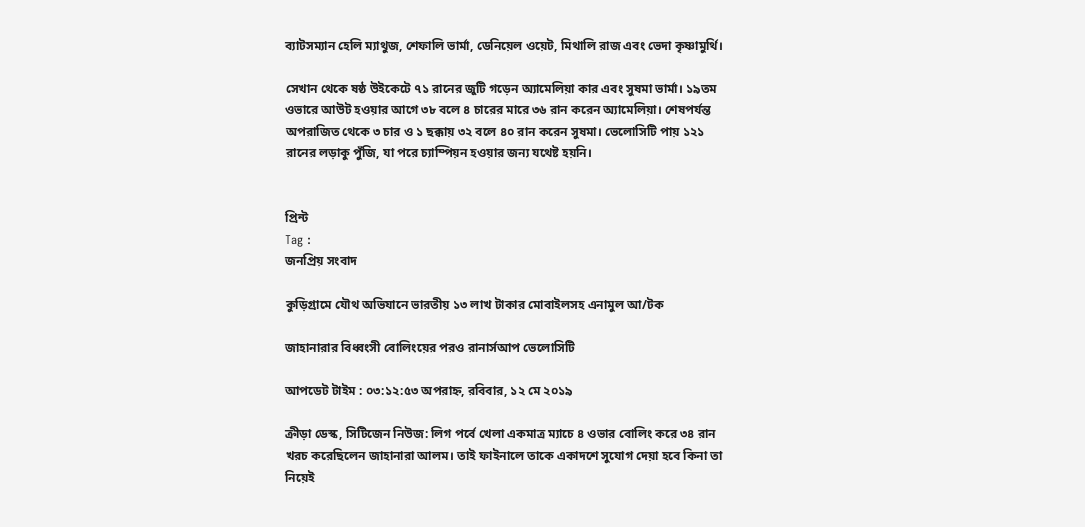ব্যাটসম্যান হেলি ম্যাথুজ, শেফালি ভার্মা, ডেনিয়েল ওয়েট, মিথালি রাজ এবং ভেদা কৃষ্ণামুর্থি।

সেখান থেকে ষষ্ঠ উইকেটে ৭১ রানের জুটি গড়েন অ্যামেলিয়া কার এবং সুষমা ভার্মা। ১৯তম ওভারে আউট হওয়ার আগে ৩৮ বলে ৪ চারের মারে ৩৬ রান করেন অ্যামেলিয়া। শেষপর্যন্ত অপরাজিত থেকে ৩ চার ও ১ ছক্কায় ৩২ বলে ৪০ রান করেন সুষমা। ভেলোসিটি পায় ১২১ রানের লড়াকু পুঁজি, যা পরে চ্যাম্পিয়ন হওয়ার জন্য যথেষ্ট হয়নি।


প্রিন্ট
Tag :
জনপ্রিয় সংবাদ

কুড়িগ্রামে যৌথ অভিযানে ভারতীয় ১৩ লাখ টাকার মোবাইলসহ এনামুল আ/টক

জাহানারার বিধ্বংসী বোলিংয়ের পরও রানার্সআপ ভেলোসিটি

আপডেট টাইম : ০৩:১২:৫৩ অপরাহ্ন, রবিবার, ১২ মে ২০১৯

ক্রীড়া ডেস্ক, সিটিজেন নিউজ: লিগ পর্বে খেলা একমাত্র ম্যাচে ৪ ওভার বোলিং করে ৩৪ রান খরচ করেছিলেন জাহানারা আলম। তাই ফাইনালে তাকে একাদশে সুযোগ দেয়া হবে কিনা তা নিয়েই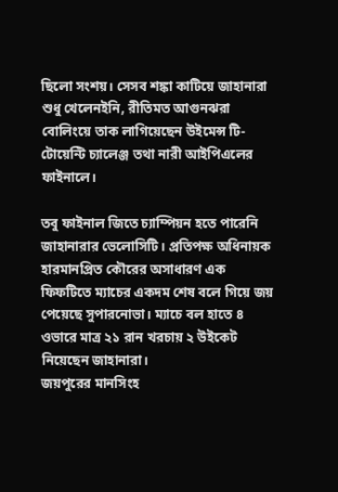ছিলো সংশয়। সেসব শঙ্কা কাটিয়ে জাহানারা শুধু খেলেনইনি, রীতিমত আগুনঝরা বোলিংয়ে তাক লাগিয়েছেন উইমেন্স টি-টোয়েন্টি চ্যালেঞ্জ তথা নারী আইপিএলের ফাইনালে।

তবু ফাইনাল জিতে চ্যাম্পিয়ন হতে পারেনি জাহানারার ভেলোসিটি। প্রতিপক্ষ অধিনায়ক হারমানপ্রিত কৌরের অসাধারণ এক ফিফটিতে ম্যাচের একদম শেষ বলে গিয়ে জয় পেয়েছে সুপারনোভা। ম্যাচে বল হাতে ৪ ওভারে মাত্র ২১ রান খরচায় ২ উইকেট নিয়েছেন জাহানারা।
জয়পুরের মানসিংহ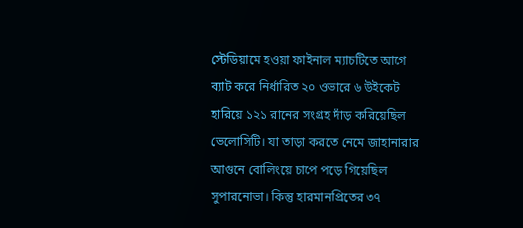স্টেডিয়ামে হওয়া ফাইনাল ম্যাচটিতে আগে ব্যাট করে নির্ধারিত ২০ ওভারে ৬ উইকেট হারিয়ে ১২১ রানের সংগ্রহ দাঁড় করিয়েছিল ভেলোসিটি। যা তাড়া করতে নেমে জাহানারার আগুনে বোলিংয়ে চাপে পড়ে গিয়েছিল সুপারনোভা। কিন্তু হারমানপ্রিতের ৩৭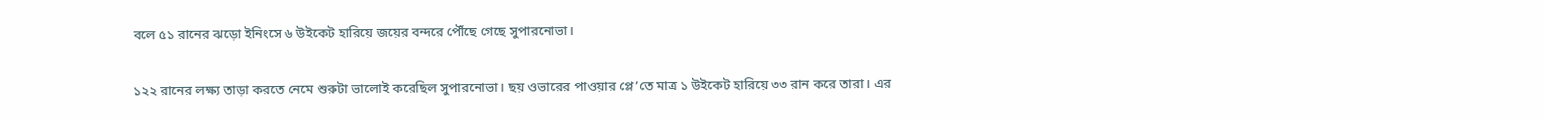বলে ৫১ রানের ঝড়ো ইনিংসে ৬ উইকেট হারিয়ে জয়ের বন্দরে পৌঁছে গেছে সুপারনোভা।

১২২ রানের লক্ষ্য তাড়া করতে নেমে শুরুটা ভালোই করেছিল সুপারনোভা। ছয় ওভারের পাওয়ার প্লে’তে মাত্র ১ উইকেট হারিয়ে ৩৩ রান করে তারা। এর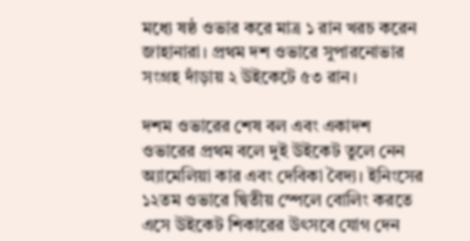মধ্যে ষষ্ঠ ওভার করে মাত্র ১ রান খরচ করেন জাহানারা। প্রথম দশ ওভারে সুপারনোভার সংগ্রহ দাঁড়ায় ২ উইকেটে ৫৩ রান।

দশম ওভারের শেষ বল এবং একাদশ ওভারের প্রথম বলে দুই উইকেট তুলে নেন অ্যামেলিয়া কার এবং দেবিকা বৈদ্য। ইনিংসের ১২তম ওভারে দ্বিতীয় স্পেলে বোলিং করতে এসে উইকেট শিকারের উৎসবে যোগ দেন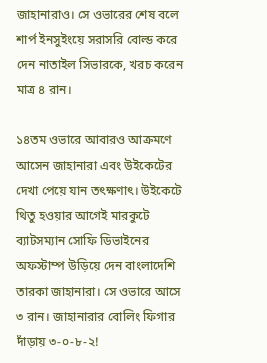জাহানারাও। সে ওভারের শেষ বলে শার্প ইনসুইংয়ে সরাসরি বোল্ড করে দেন নাতাইল সিভারকে, খরচ করেন মাত্র ৪ রান।

১৪তম ওভারে আবারও আক্রমণে আসেন জাহানারা এবং উইকেটের দেখা পেয়ে যান তৎক্ষণাৎ। উইকেটে থিতু হওয়ার আগেই মারকুটে ব্যাটসম্যান সোফি ডিভাইনের অফস্টাম্প উড়িয়ে দেন বাংলাদেশি তারকা জাহানারা। সে ওভারে আসে ৩ রান। জাহানারার বোলিং ফিগার দাঁড়ায় ৩-০-৮-২!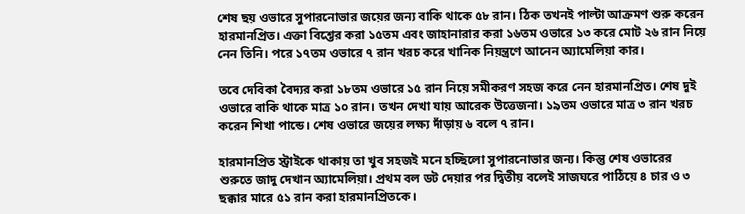শেষ ছয় ওভারে সুপারনোভার জয়ের জন্য বাকি থাকে ৫৮ রান। ঠিক তখনই পাল্টা আক্রমণ শুরু করেন হারমানপ্রিত। এক্তা বিশ্তের করা ১৫তম এবং জাহানারার করা ১৬তম ওভারে ১৩ করে মোট ২৬ রান নিয়ে নেন তিনি। পরে ১৭তম ওভারে ৭ রান খরচ করে খানিক নিয়ন্ত্রণে আনেন অ্যামেলিয়া কার।

তবে দেবিকা বৈদ্যর করা ১৮তম ওভারে ১৫ রান নিয়ে সমীকরণ সহজ করে নেন হারমানপ্রিত। শেষ দুই ওভারে বাকি থাকে মাত্র ১০ রান। তখন দেখা যায় আরেক উত্তেজনা। ১৯তম ওভারে মাত্র ৩ রান খরচ করেন শিখা পান্ডে। শেষ ওভারে জয়ের লক্ষ্য দাঁড়ায় ৬ বলে ৭ রান।

হারমানপ্রিত স্ট্রাইকে থাকায় তা খুব সহজই মনে হচ্ছিলো সুপারনোভার জন্য। কিন্তু শেষ ওভারের শুরুতে জাদু দেখান অ্যামেলিয়া। প্রথম বল ডট দেয়ার পর দ্বিতীয় বলেই সাজঘরে পাঠিয়ে ৪ চার ও ৩ ছক্কার মারে ৫১ রান করা হারমানপ্রিতকে।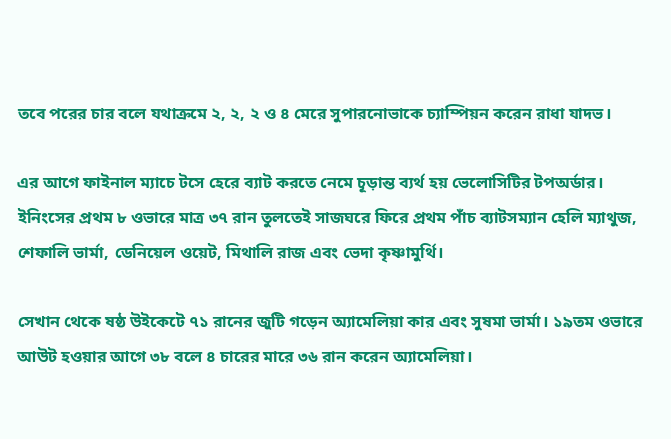তবে পরের চার বলে যথাক্রমে ২, ২, ২ ও ৪ মেরে সুপারনোভাকে চ্যাম্পিয়ন করেন রাধা যাদভ।

এর আগে ফাইনাল ম্যাচে টসে হেরে ব্যাট করতে নেমে চূড়ান্ত ব্যর্থ হয় ভেলোসিটির টপঅর্ডার। ইনিংসের প্রথম ৮ ওভারে মাত্র ৩৭ রান তুলতেই সাজঘরে ফিরে প্রথম পাঁচ ব্যাটসম্যান হেলি ম্যাথুজ, শেফালি ভার্মা, ডেনিয়েল ওয়েট, মিথালি রাজ এবং ভেদা কৃষ্ণামুর্থি।

সেখান থেকে ষষ্ঠ উইকেটে ৭১ রানের জুটি গড়েন অ্যামেলিয়া কার এবং সুষমা ভার্মা। ১৯তম ওভারে আউট হওয়ার আগে ৩৮ বলে ৪ চারের মারে ৩৬ রান করেন অ্যামেলিয়া।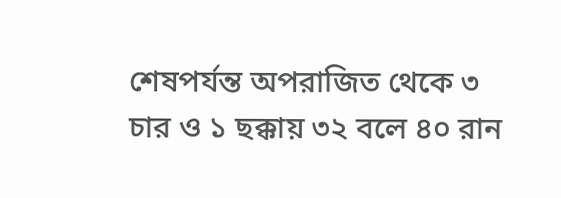শেষপর্যন্ত অপরাজিত থেকে ৩ চার ও ১ ছক্কায় ৩২ বলে ৪০ রান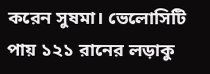করেন সুষমা। ভেলোসিটি পায় ১২১ রানের লড়াকু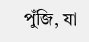পুঁজি, যা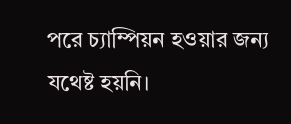পরে চ্যাম্পিয়ন হওয়ার জন্য যথেষ্ট হয়নি।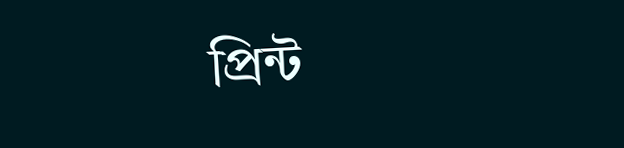প্রিন্ট